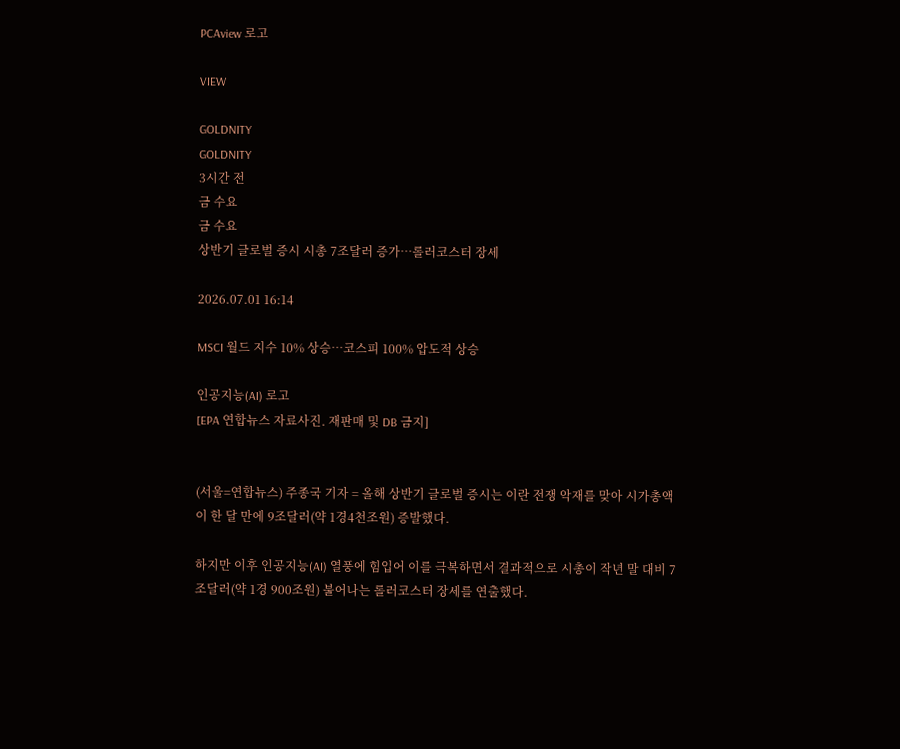PCAview 로고

VIEW

GOLDNITY
GOLDNITY
3시간 전
금 수요
금 수요
상반기 글로벌 증시 시총 7조달러 증가…롤러코스터 장세

2026.07.01 16:14

MSCI 월드 지수 10% 상승…코스피 100% 압도적 상승

인공지능(AI) 로고
[EPA 연합뉴스 자료사진. 재판매 및 DB 금지]


(서울=연합뉴스) 주종국 기자 = 올해 상반기 글로벌 증시는 이란 전쟁 악재를 맞아 시가총액이 한 달 만에 9조달러(약 1경4천조원) 증발했다.

하지만 이후 인공지능(AI) 열풍에 힘입어 이를 극복하면서 결과적으로 시총이 작년 말 대비 7조달러(약 1경 900조원) 불어나는 롤러코스터 장세를 연출했다.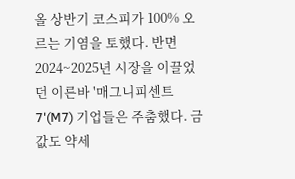올 상반기 코스피가 100% 오르는 기염을 토했다. 반면 2024~2025년 시장을 이끌었던 이른바 '매그니피센트7'(M7) 기업들은 주춤했다. 금값도 약세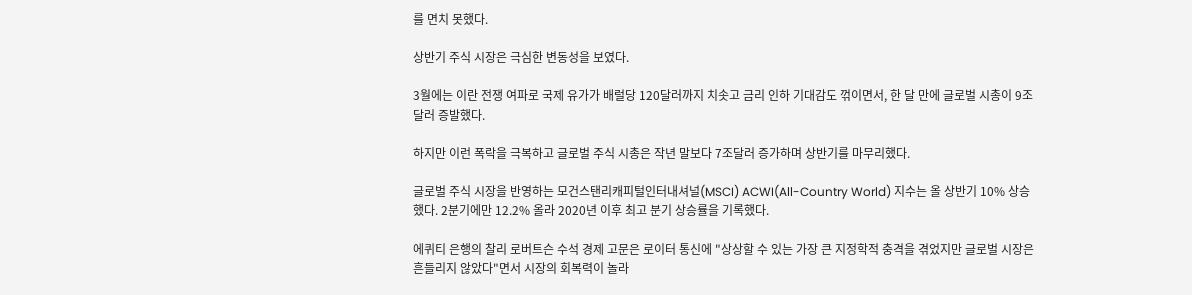를 면치 못했다.

상반기 주식 시장은 극심한 변동성을 보였다.

3월에는 이란 전쟁 여파로 국제 유가가 배럴당 120달러까지 치솟고 금리 인하 기대감도 꺾이면서, 한 달 만에 글로벌 시총이 9조달러 증발했다.

하지만 이런 폭락을 극복하고 글로벌 주식 시총은 작년 말보다 7조달러 증가하며 상반기를 마무리했다.

글로벌 주식 시장을 반영하는 모건스탠리캐피털인터내셔널(MSCI) ACWI(All-Country World) 지수는 올 상반기 10% 상승했다. 2분기에만 12.2% 올라 2020년 이후 최고 분기 상승률을 기록했다.

에퀴티 은행의 찰리 로버트슨 수석 경제 고문은 로이터 통신에 "상상할 수 있는 가장 큰 지정학적 충격을 겪었지만 글로벌 시장은 흔들리지 않았다"면서 시장의 회복력이 놀라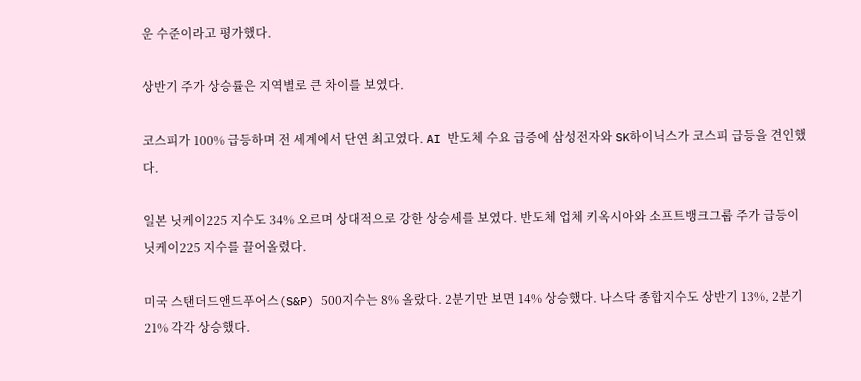운 수준이라고 평가했다.

상반기 주가 상승률은 지역별로 큰 차이를 보였다.

코스피가 100% 급등하며 전 세계에서 단연 최고였다. AI 반도체 수요 급증에 삼성전자와 SK하이닉스가 코스피 급등을 견인했다.

일본 닛케이225 지수도 34% 오르며 상대적으로 강한 상승세를 보였다. 반도체 업체 키옥시아와 소프트뱅크그룹 주가 급등이 닛케이225 지수를 끌어올렸다.

미국 스탠더드앤드푸어스(S&P) 500지수는 8% 올랐다. 2분기만 보면 14% 상승했다. 나스닥 종합지수도 상반기 13%, 2분기 21% 각각 상승했다.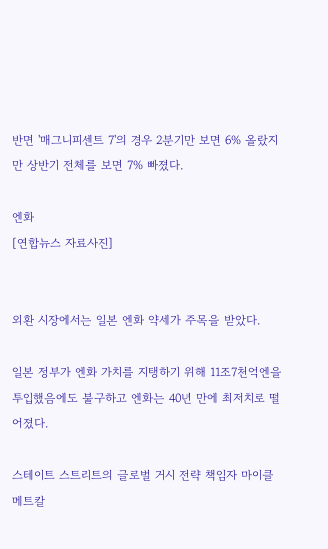반면 '매그니피센트 7'의 경우 2분기만 보면 6% 올랐지만 상반기 전체를 보면 7% 빠졌다.

엔화
[연합뉴스 자료사진]


외환 시장에서는 일본 엔화 약세가 주목을 받았다.

일본 정부가 엔화 가치를 지탱하기 위해 11조7천억엔을 투입했음에도 불구하고 엔화는 40년 만에 최저치로 떨어졌다.

스테이트 스트리트의 글로벌 거시 전략 책임자 마이클 메트칼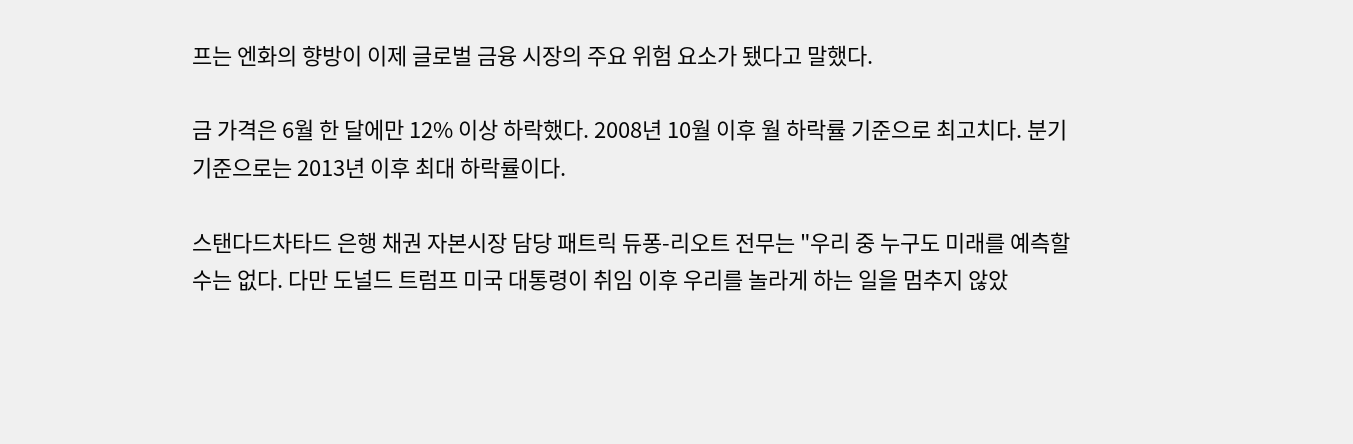프는 엔화의 향방이 이제 글로벌 금융 시장의 주요 위험 요소가 됐다고 말했다.

금 가격은 6월 한 달에만 12% 이상 하락했다. 2008년 10월 이후 월 하락률 기준으로 최고치다. 분기 기준으로는 2013년 이후 최대 하락률이다.

스탠다드차타드 은행 채권 자본시장 담당 패트릭 듀퐁-리오트 전무는 "우리 중 누구도 미래를 예측할 수는 없다. 다만 도널드 트럼프 미국 대통령이 취임 이후 우리를 놀라게 하는 일을 멈추지 않았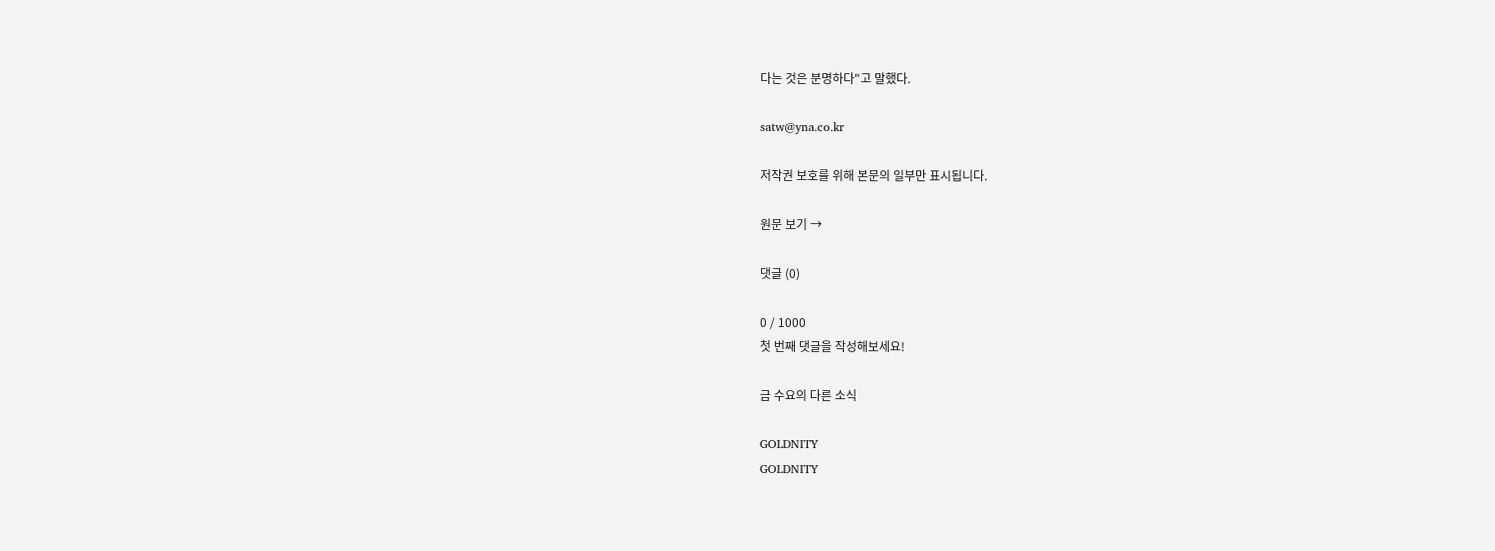다는 것은 분명하다"고 말했다.

satw@yna.co.kr

저작권 보호를 위해 본문의 일부만 표시됩니다.

원문 보기 →

댓글 (0)

0 / 1000
첫 번째 댓글을 작성해보세요!

금 수요의 다른 소식

GOLDNITY
GOLDNITY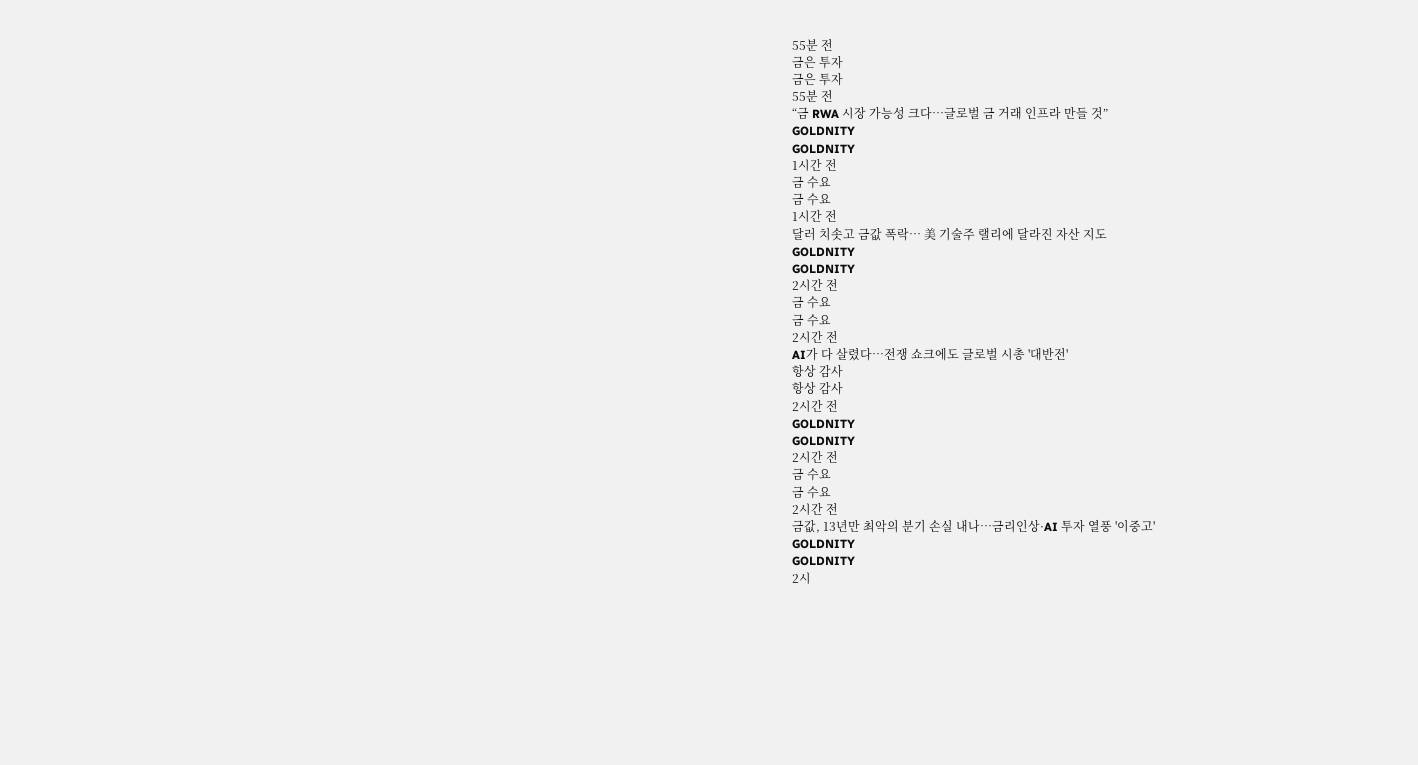55분 전
금은 투자
금은 투자
55분 전
“금 RWA 시장 가능성 크다…글로벌 금 거래 인프라 만들 것”
GOLDNITY
GOLDNITY
1시간 전
금 수요
금 수요
1시간 전
달러 치솟고 금값 폭락… 美 기술주 랠리에 달라진 자산 지도
GOLDNITY
GOLDNITY
2시간 전
금 수요
금 수요
2시간 전
AI가 다 살렸다…전쟁 쇼크에도 글로벌 시총 '대반전'
항상 감사
항상 감사
2시간 전
GOLDNITY
GOLDNITY
2시간 전
금 수요
금 수요
2시간 전
금값, 13년만 최악의 분기 손실 내나…금리인상·AI 투자 열풍 '이중고'
GOLDNITY
GOLDNITY
2시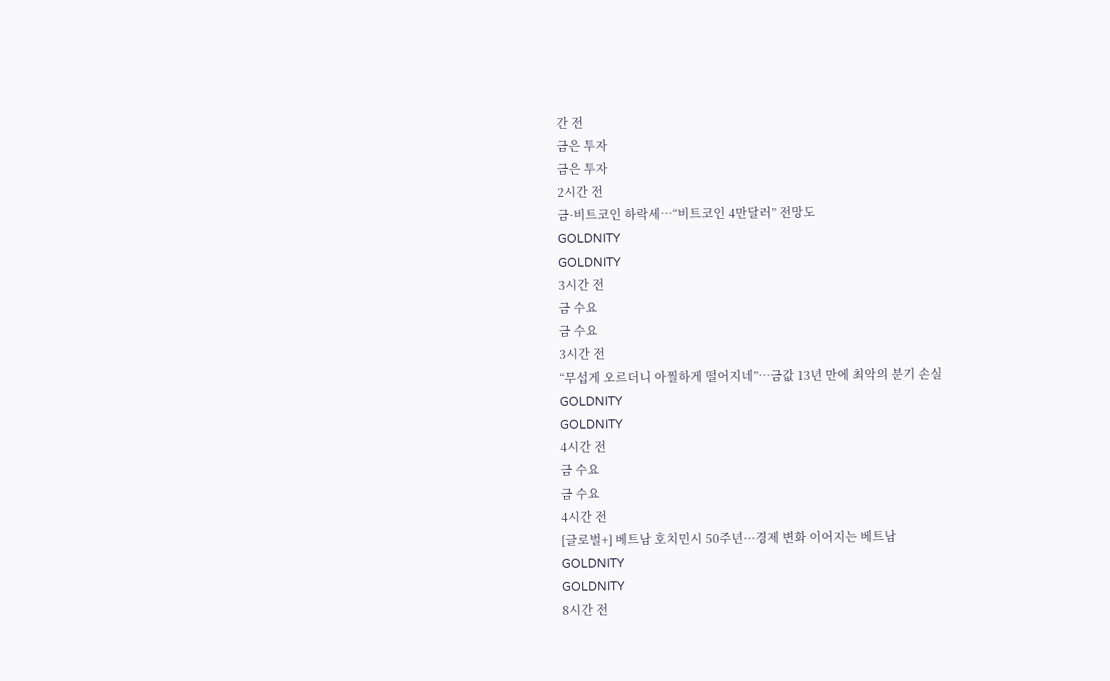간 전
금은 투자
금은 투자
2시간 전
금·비트코인 하락세…“비트코인 4만달러” 전망도
GOLDNITY
GOLDNITY
3시간 전
금 수요
금 수요
3시간 전
“무섭게 오르더니 아찔하게 떨어지네”…금값 13년 만에 최악의 분기 손실
GOLDNITY
GOLDNITY
4시간 전
금 수요
금 수요
4시간 전
[글로벌+] 베트남 호치민시 50주년···경제 변화 이어지는 베트남
GOLDNITY
GOLDNITY
8시간 전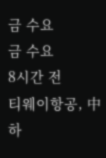금 수요
금 수요
8시간 전
티웨이항공, 中 하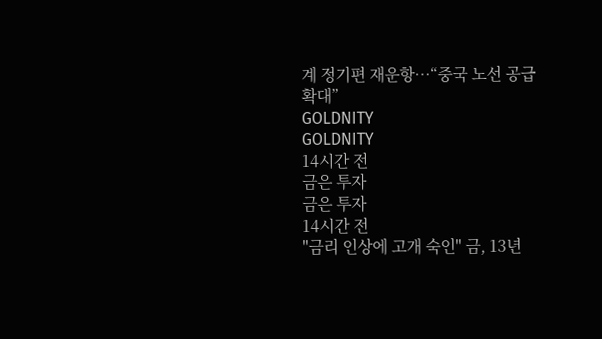계 정기편 재운항…“중국 노선 공급 확대”
GOLDNITY
GOLDNITY
14시간 전
금은 투자
금은 투자
14시간 전
"금리 인상에 고개 숙인" 금, 13년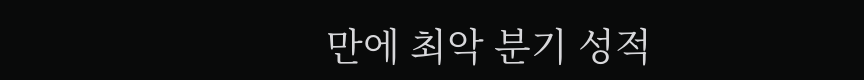만에 최악 분기 성적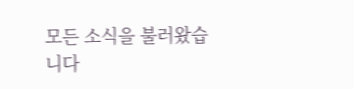모든 소식을 불러왔습니다